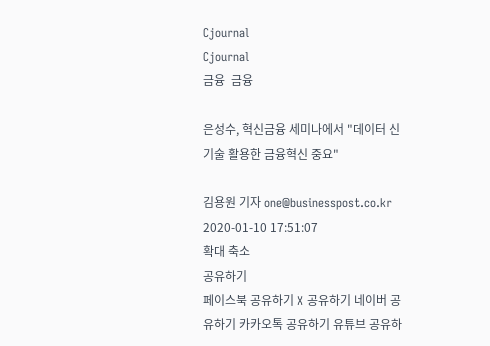Cjournal
Cjournal
금융  금융

은성수, 혁신금융 세미나에서 "데이터 신기술 활용한 금융혁신 중요"

김용원 기자 one@businesspost.co.kr 2020-01-10 17:51:07
확대 축소
공유하기
페이스북 공유하기 X 공유하기 네이버 공유하기 카카오톡 공유하기 유튜브 공유하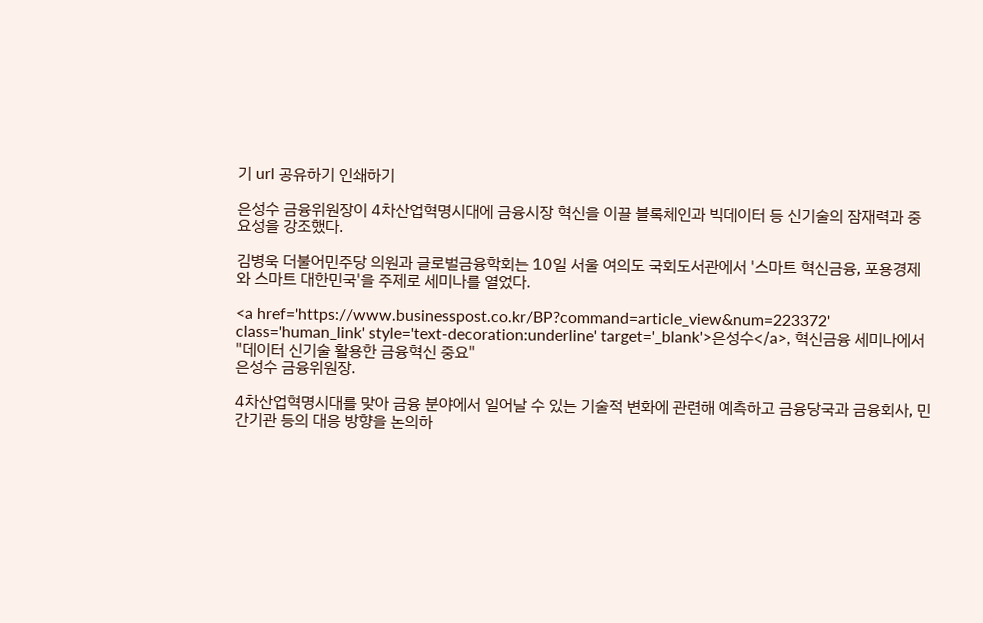기 url 공유하기 인쇄하기

은성수 금융위원장이 4차산업혁명시대에 금융시장 혁신을 이끌 블록체인과 빅데이터 등 신기술의 잠재력과 중요성을 강조했다.

김병욱 더불어민주당 의원과 글로벌금융학회는 10일 서울 여의도 국회도서관에서 '스마트 혁신금융, 포용경제와 스마트 대한민국'을 주제로 세미나를 열었다.

<a href='https://www.businesspost.co.kr/BP?command=article_view&num=223372' class='human_link' style='text-decoration:underline' target='_blank'>은성수</a>, 혁신금융 세미나에서 "데이터 신기술 활용한 금융혁신 중요"
은성수 금융위원장.

4차산업혁명시대를 맞아 금융 분야에서 일어날 수 있는 기술적 변화에 관련해 예측하고 금융당국과 금융회사, 민간기관 등의 대응 방향을 논의하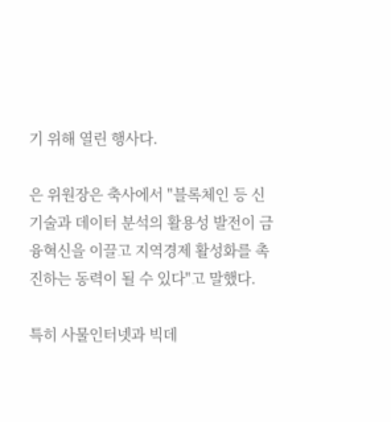기 위해 열린 행사다.

은 위원장은 축사에서 "블록체인 등 신기술과 데이터 분석의 활용성 발전이 금융혁신을 이끌고 지역경제 활성화를 촉진하는 동력이 될 수 있다"고 말했다.

특히 사물인터넷과 빅데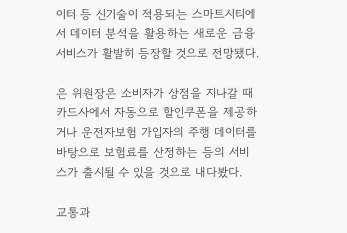이터 등 신기술이 적용되는 스마트시티에서 데이터 분석을 활용하는 새로운 금융서비스가 활발히 등장할 것으로 전망됐다.

은 위원장은 소비자가 상점을 지나갈 때 카드사에서 자동으로 할인쿠폰을 제공하거나 운전자보험 가입자의 주행 데이터를 바탕으로 보험료를 산정하는 등의 서비스가 출시될 수 있을 것으로 내다봤다.

교통과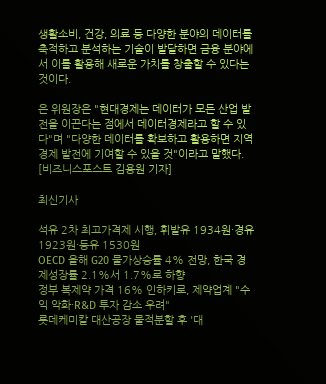생활소비, 건강, 의료 등 다양한 분야의 데이터를 축적하고 분석하는 기술이 발달하면 금융 분야에서 이를 활용해 새로운 가치를 창출할 수 있다는 것이다.

은 위원장은 "현대경제는 데이터가 모든 산업 발전을 이끈다는 점에서 데이터경제라고 할 수 있다"며 "다양한 데이터를 확보하고 활용하면 지역경제 발전에 기여할 수 있을 것"이라고 말했다. [비즈니스포스트 김용원 기자]

최신기사

석유 2차 최고가격제 시행, 휘발유 1934원·경유 1923원·등유 1530원
OECD 올해 G20 물가상승률 4% 전망, 한국 경제성장률 2.1%서 1.7%로 하향
정부 복제약 가격 16% 인하키로, 제약업계 "수익 악화·R&D 투자 감소 우려"
롯데케미칼 대산공장 물적분할 후 '대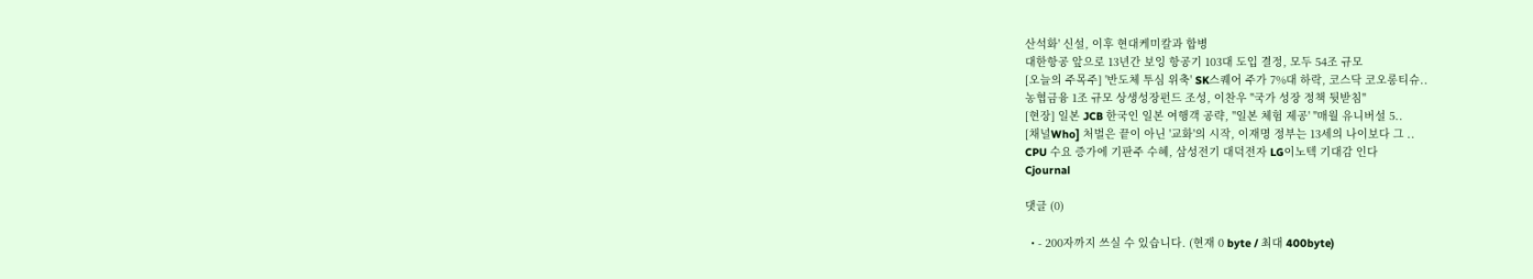산석화' 신설, 이후 현대케미칼과 합병
대한항공 앞으로 13년간 보잉 항공기 103대 도입 결정, 모두 54조 규모
[오늘의 주목주] '반도체 투심 위축' SK스퀘어 주가 7%대 하락, 코스닥 코오롱티슈..
농협금융 1조 규모 상생성장펀드 조성, 이찬우 "국가 성장 정책 뒷받침"
[현장] 일본 JCB 한국인 일본 여행객 공략, "일본 체험 제공' "매월 유니버설 5..
[채널Who] 처벌은 끝이 아닌 '교화'의 시작, 이재명 정부는 13세의 나이보다 그 ..
CPU 수요 증가에 기판주 수혜, 삼성전기 대덕전자 LG이노텍 기대감 인다
Cjournal

댓글 (0)

  • - 200자까지 쓰실 수 있습니다. (현재 0 byte / 최대 400byte)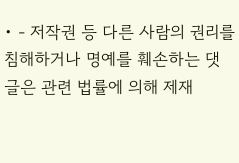• - 저작권 등 다른 사람의 권리를 침해하거나 명예를 훼손하는 댓글은 관련 법률에 의해 제재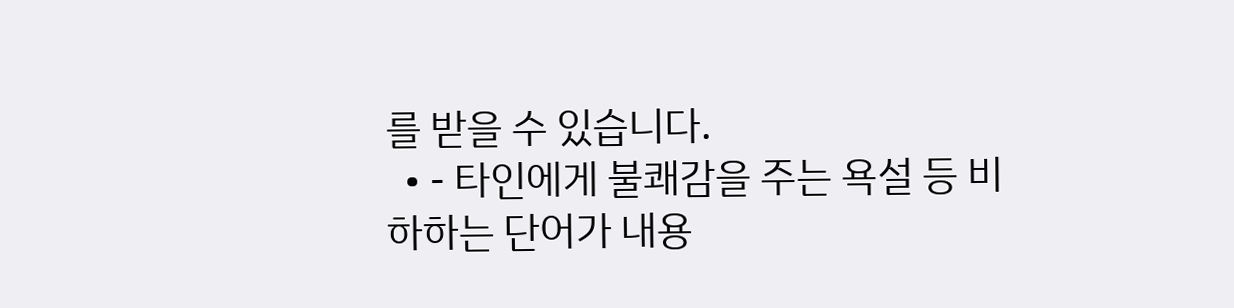를 받을 수 있습니다.
  • - 타인에게 불쾌감을 주는 욕설 등 비하하는 단어가 내용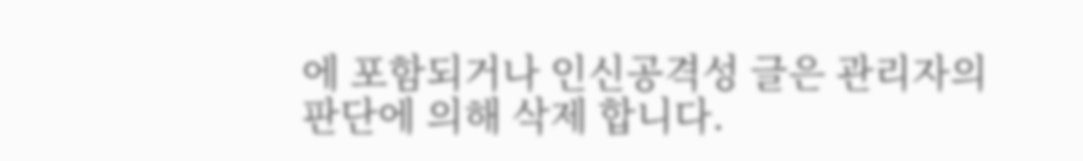에 포함되거나 인신공격성 글은 관리자의 판단에 의해 삭제 합니다.